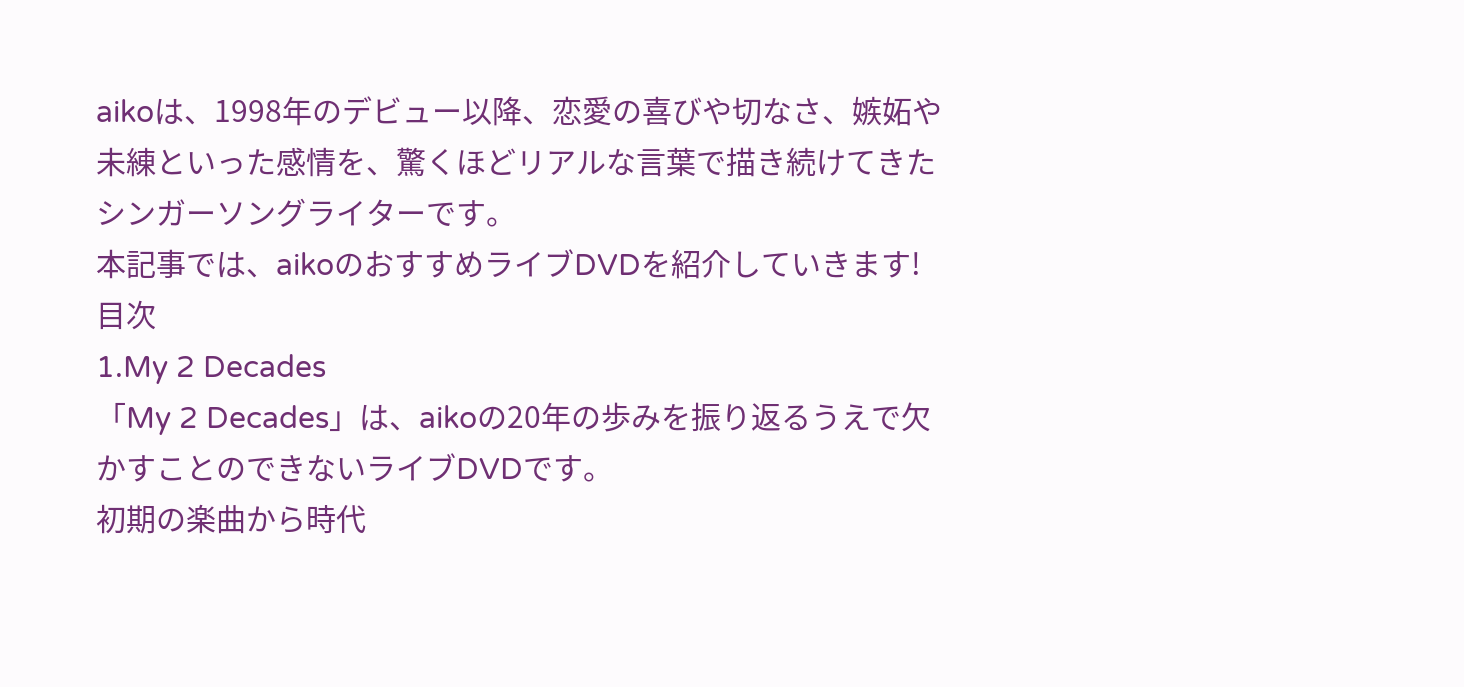aikoは、1998年のデビュー以降、恋愛の喜びや切なさ、嫉妬や未練といった感情を、驚くほどリアルな言葉で描き続けてきたシンガーソングライターです。
本記事では、aikoのおすすめライブDVDを紹介していきます!
目次
1.My 2 Decades
「My 2 Decades」は、aikoの20年の歩みを振り返るうえで欠かすことのできないライブDVDです。
初期の楽曲から時代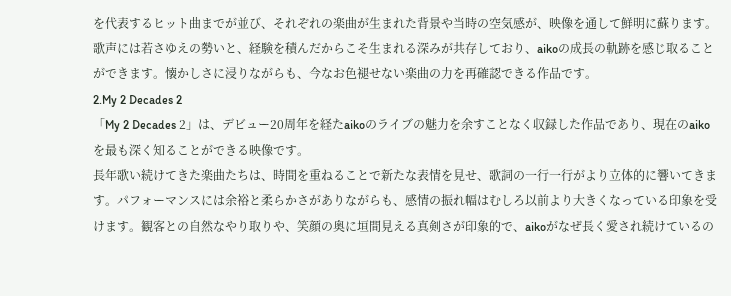を代表するヒット曲までが並び、それぞれの楽曲が生まれた背景や当時の空気感が、映像を通して鮮明に蘇ります。歌声には若さゆえの勢いと、経験を積んだからこそ生まれる深みが共存しており、aikoの成長の軌跡を感じ取ることができます。懐かしさに浸りながらも、今なお色褪せない楽曲の力を再確認できる作品です。
2.My 2 Decades 2
「My 2 Decades 2」は、デビュー20周年を経たaikoのライブの魅力を余すことなく収録した作品であり、現在のaikoを最も深く知ることができる映像です。
長年歌い続けてきた楽曲たちは、時間を重ねることで新たな表情を見せ、歌詞の一行一行がより立体的に響いてきます。パフォーマンスには余裕と柔らかさがありながらも、感情の振れ幅はむしろ以前より大きくなっている印象を受けます。観客との自然なやり取りや、笑顔の奥に垣間見える真剣さが印象的で、aikoがなぜ長く愛され続けているの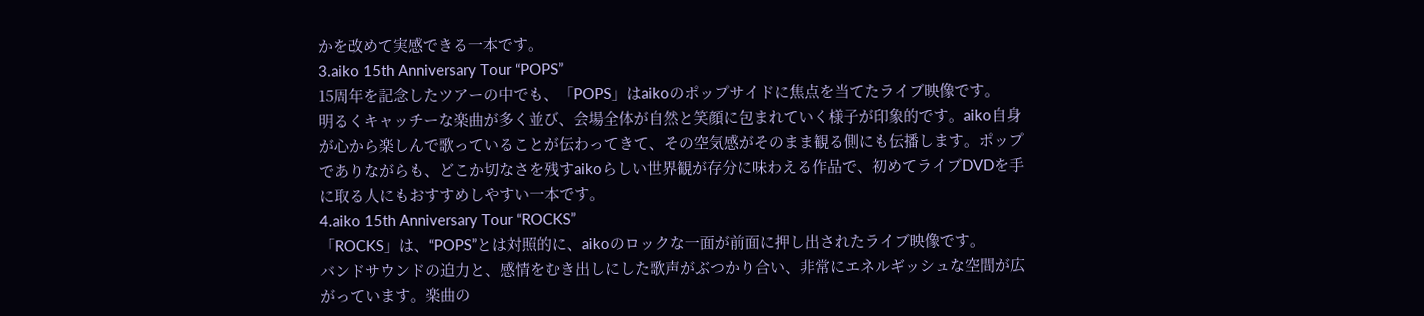かを改めて実感できる一本です。
3.aiko 15th Anniversary Tour “POPS”
15周年を記念したツアーの中でも、「POPS」はaikoのポップサイドに焦点を当てたライブ映像です。
明るくキャッチーな楽曲が多く並び、会場全体が自然と笑顔に包まれていく様子が印象的です。aiko自身が心から楽しんで歌っていることが伝わってきて、その空気感がそのまま観る側にも伝播します。ポップでありながらも、どこか切なさを残すaikoらしい世界観が存分に味わえる作品で、初めてライブDVDを手に取る人にもおすすめしやすい一本です。
4.aiko 15th Anniversary Tour “ROCKS”
「ROCKS」は、“POPS”とは対照的に、aikoのロックな一面が前面に押し出されたライブ映像です。
バンドサウンドの迫力と、感情をむき出しにした歌声がぶつかり合い、非常にエネルギッシュな空間が広がっています。楽曲の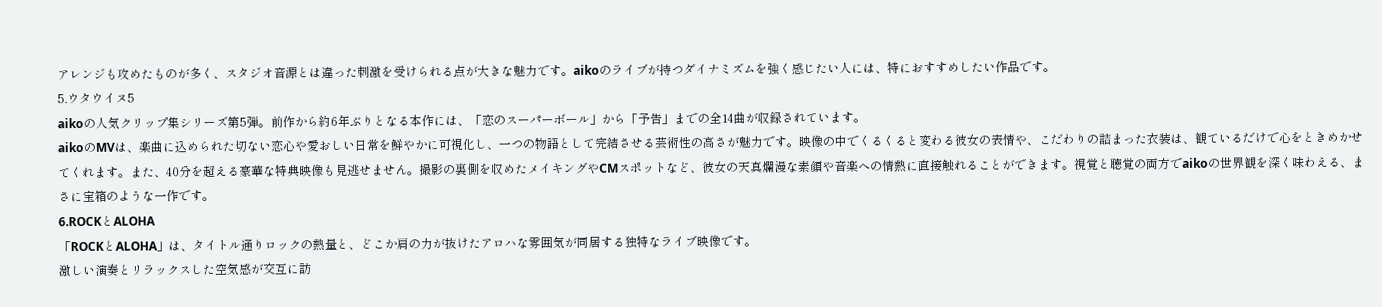アレンジも攻めたものが多く、スタジオ音源とは違った刺激を受けられる点が大きな魅力です。aikoのライブが持つダイナミズムを強く感じたい人には、特におすすめしたい作品です。
5.ウタウイヌ5
aikoの人気クリップ集シリーズ第5弾。前作から約6年ぶりとなる本作には、「恋のスーパーボール」から「予告」までの全14曲が収録されています。
aikoのMVは、楽曲に込められた切ない恋心や愛おしい日常を鮮やかに可視化し、一つの物語として完結させる芸術性の高さが魅力です。映像の中でくるくると変わる彼女の表情や、こだわりの詰まった衣装は、観ているだけで心をときめかせてくれます。また、40分を超える豪華な特典映像も見逃せません。撮影の裏側を収めたメイキングやCMスポットなど、彼女の天真爛漫な素顔や音楽への情熱に直接触れることができます。視覚と聴覚の両方でaikoの世界観を深く味わえる、まさに宝箱のような一作です。
6.ROCKとALOHA
「ROCKとALOHA」は、タイトル通りロックの熱量と、どこか肩の力が抜けたアロハな雰囲気が同居する独特なライブ映像です。
激しい演奏とリラックスした空気感が交互に訪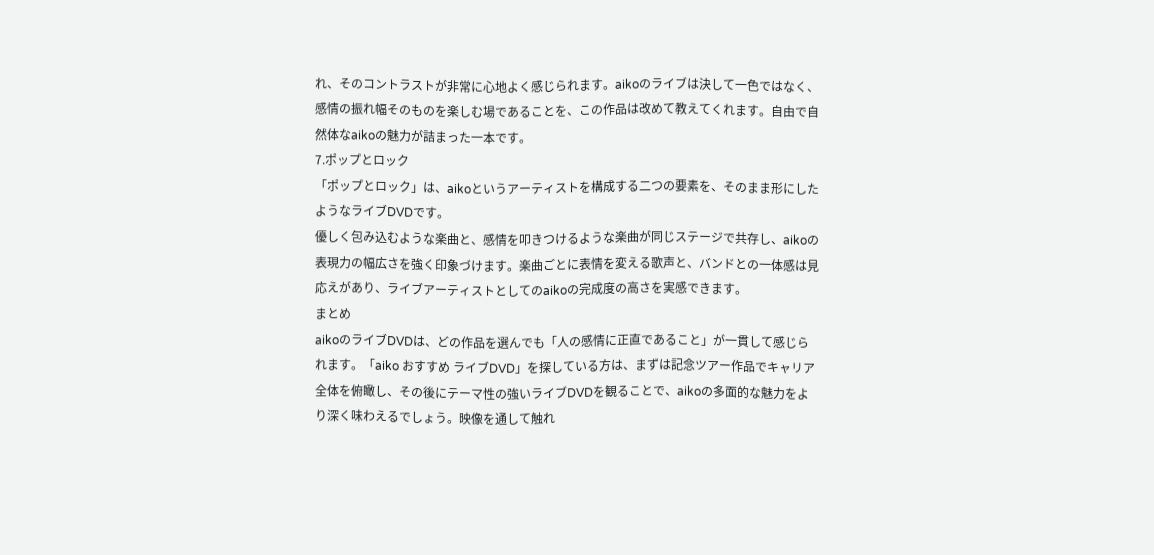れ、そのコントラストが非常に心地よく感じられます。aikoのライブは決して一色ではなく、感情の振れ幅そのものを楽しむ場であることを、この作品は改めて教えてくれます。自由で自然体なaikoの魅力が詰まった一本です。
7.ポップとロック
「ポップとロック」は、aikoというアーティストを構成する二つの要素を、そのまま形にしたようなライブDVDです。
優しく包み込むような楽曲と、感情を叩きつけるような楽曲が同じステージで共存し、aikoの表現力の幅広さを強く印象づけます。楽曲ごとに表情を変える歌声と、バンドとの一体感は見応えがあり、ライブアーティストとしてのaikoの完成度の高さを実感できます。
まとめ
aikoのライブDVDは、どの作品を選んでも「人の感情に正直であること」が一貫して感じられます。「aiko おすすめ ライブDVD」を探している方は、まずは記念ツアー作品でキャリア全体を俯瞰し、その後にテーマ性の強いライブDVDを観ることで、aikoの多面的な魅力をより深く味わえるでしょう。映像を通して触れ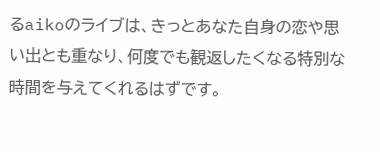るaikoのライブは、きっとあなた自身の恋や思い出とも重なり、何度でも観返したくなる特別な時間を与えてくれるはずです。